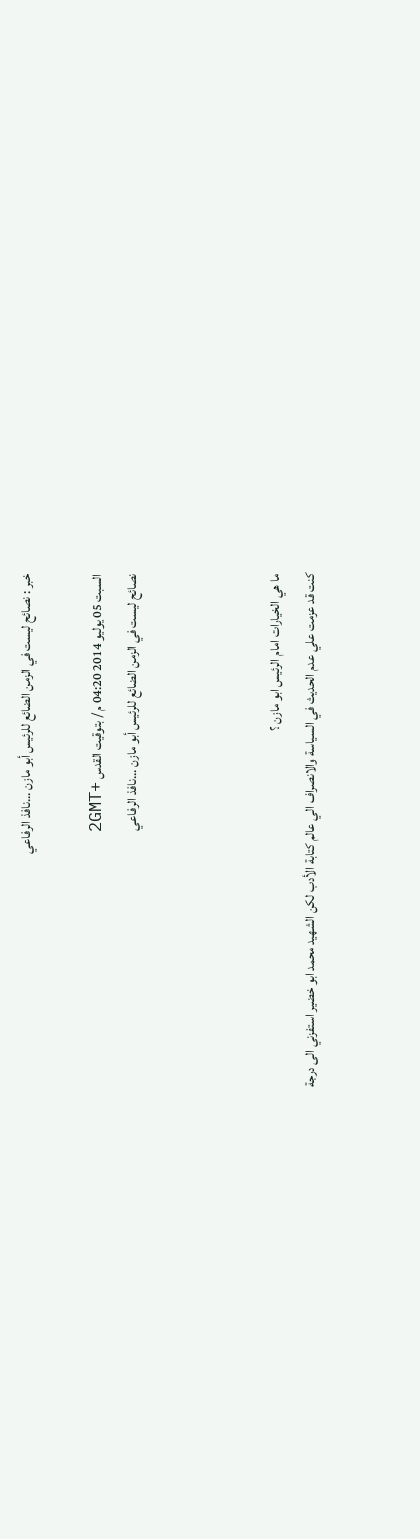خبر : نصائح ليست في الزمن الضائع للرئيس أبو مازن ...نافذ الرفاعي

السبت 05 يوليو 2014 04:20 م / بتوقيت القدس +2GMT
نصائح ليست في الزمن الضائع للرئيس أبو مازن ...نافذ الرفاعي



ما هي الخيارات امام الرئيس ابو مازن ؟
كنت قد عزمت علي عدم الحديث في السياسة والانصراف الي عالم كتابة الأدب لكن الشهيد محمد ابو خضير استفزني الى درجة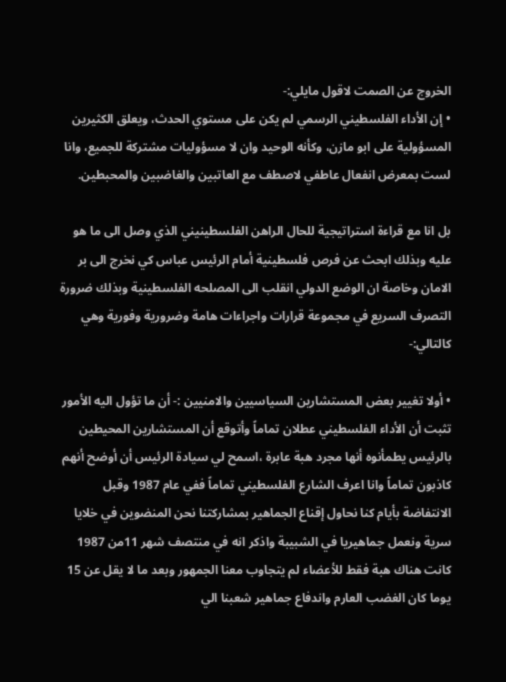الخروج عن الصمت لاقول مايلي:-
• إن الأداء الفلسطيني الرسمي لم يكن على مستوي الحدث، ويعلق الكثيرين المسؤولية على ابو مازن، وكأنه الوحيد وان لا مسؤوليات مشتركة للجميع، وانا لست بمعرض انفعال عاطفي لاصطف مع العاتبين والغاضبين والمحبطين.

بل انا مع قراءة استراتيجية للحال الراهن الفلسطينيني الذي وصل الى ما هو عليه وبذلك ابحث عن فرص فلسطينية أمام الرئيس عباس كي نخرج الى بر الامان وخاصة ان الوضع الدولي انقلب الى المصلحه الفلسطينية وبذلك ضرورة التصرف السريع في مجموعة قرارات واجراءات هامة وضرورية وفورية وهي كالتالي:-

• أولا تغيير بعض المستشارين السياسيين والامنيين :- أن ما تؤول اليه الأمور تثبت أن الأداء الفلسطيني عطلان تماماً وأتوقع أن المستشارين المحيطين بالرئيس يطمأنوه أنها مجرد هبة عابرة ،اسمح لي سيادة الرئيس أن أوضح أنهم كاذبون تماماً وانا اعرف الشارع الفلسطيني تماماً ففي عام 1987 وقبل الانتفاضة بأيام كنا نحاول إقناع الجماهير بمشاركتنا نحن المنضوين في خلايا سرية ونعمل جماهيريا في الشبيبة واذكر انه في منتصف شهر 11من 1987 كانت هناك هبة فقط للأعضاء لم يتجاوب معنا الجمهور وبعد ما لا يقل عن 15 يوما كان الغضب العارم واندفاع جماهير شعبنا الي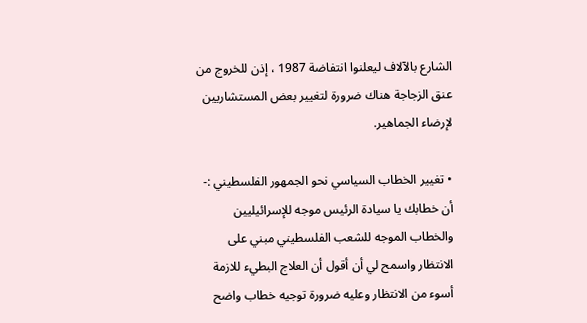الشارع بالآلاف ليعلنوا انتفاضة 1987 ، إذن للخروج من عنق الزجاجة هناك ضرورة لتغيير بعض المستشاريين لإرضاء الجماهير.

• تغيير الخطاب السياسي نحو الجمهور الفلسطيني :- أن خطابك يا سيادة الرئيس موجه للإسرائيليين والخطاب الموجه للشعب الفلسطيني مبني على الانتظار واسمح لي أن أقول أن العلاج البطيء للازمة أسوء من الانتظار وعليه ضرورة توجيه خطاب واضح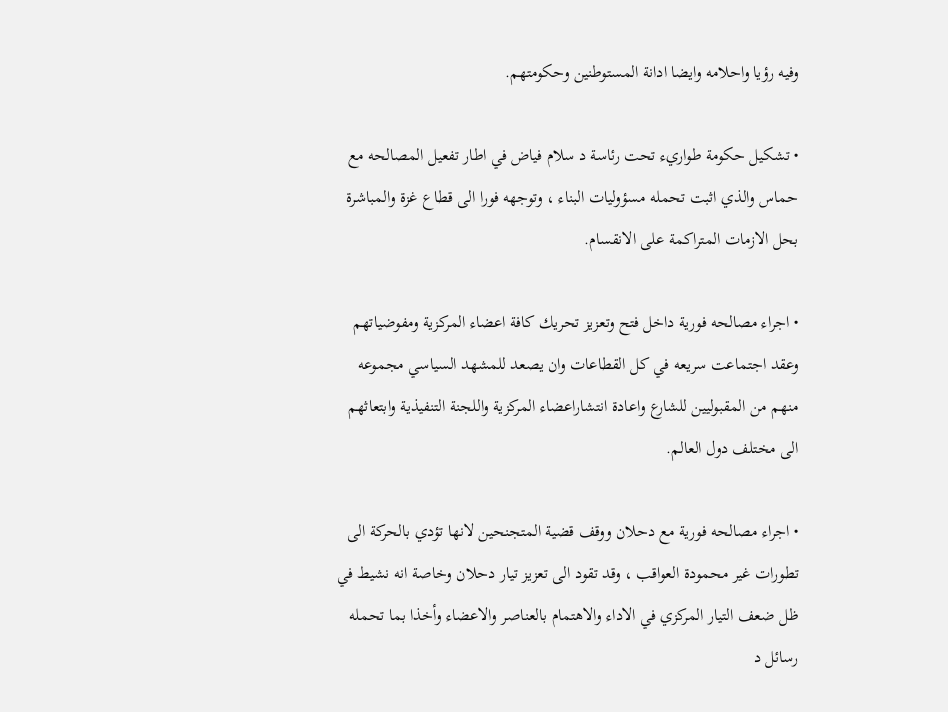وفيه رؤيا واحلامه وايضا ادانة المستوطنين وحكومتهم.

• تشكيل حكومة طواريء تحت رئاسة د سلام فياض في اطار تفعيل المصالحه مع حماس والذي اثبت تحمله مسؤوليات البناء ، وتوجهه فورا الى قطاع غزة والمباشرة بحل الازمات المتراكمة على الانقسام.

• اجراء مصالحه فورية داخل فتح وتعزيز تحريك كافة اعضاء المركزية ومفوضياتهم وعقد اجتماعت سريعه في كل القطاعات وان يصعد للمشهد السياسي مجموعه منهم من المقبوليين للشارع واعادة انتشاراعضاء المركزية واللجنة التنفيذية وابتعاثهم الى مختلف دول العالم.

• اجراء مصالحه فورية مع دحلان ووقف قضية المتجنحين لانها تؤدي بالحركة الى تطورات غير محمودة العواقب ، وقد تقود الى تعزيز تيار دحلان وخاصة انه نشيط في ظل ضعف التيار المركزي في الاداء والاهتمام بالعناصر والاعضاء وأخذا بما تحمله رسائل د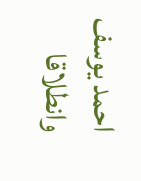احمد يوسف وانطلاقا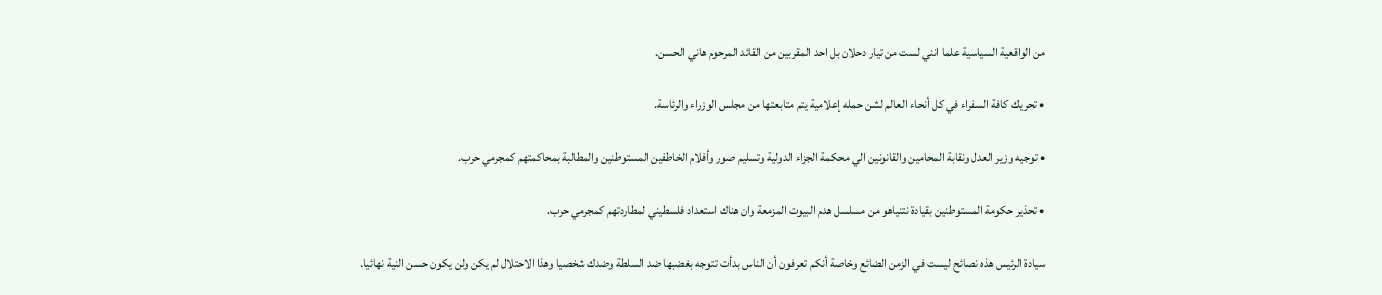من الواقعية السياسية علما انني لست من تيار دحلان بل احد المقربين من القائد المرحوم هاني الحسن.

• تحريك كافة السفراء في كل أنحاء العالم لشن حمله إعلامية يتم متابعتها من مجلس الوزراء والرئاسة.

• توجيه وزير العدل ونقابة المحامين والقانونين الي محكمة الجزاء الدولية وتسليم صور وأفلام الخاطفين المستوطنين والمطالبة بمحاكمتهم كمجرمي حرب.

• تحذير حكومة المستوطنين بقيادة نتنياهو من مسلسل هدم البيوت المزمعة وان هناك استعداد فلسطيني لمطاردتهم كمجرمي حرب.

سيادة الرئيس هذه نصائح ليست في الزمن الضائع وخاصة أنكم تعرفون أن الناس بدأت تتوجه بغضبها ضد السلطة وضدك شخصيا وهذا الاحتلال لم يكن ولن يكون حسن النية نهائيا.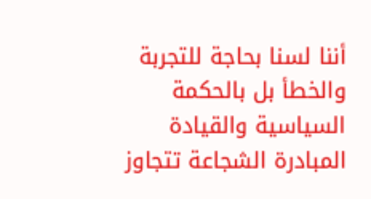أننا لسنا بحاجة للتجربة والخطأ بل بالحكمة السياسية والقيادة المبادرة الشجاعة تتجاوز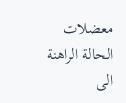معضلات الحالة الراهنة الى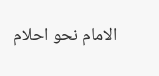الامام نحو احلام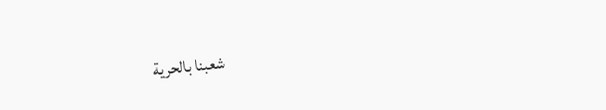شعبنا بالحرية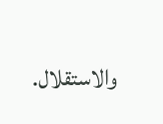والاستقلال.